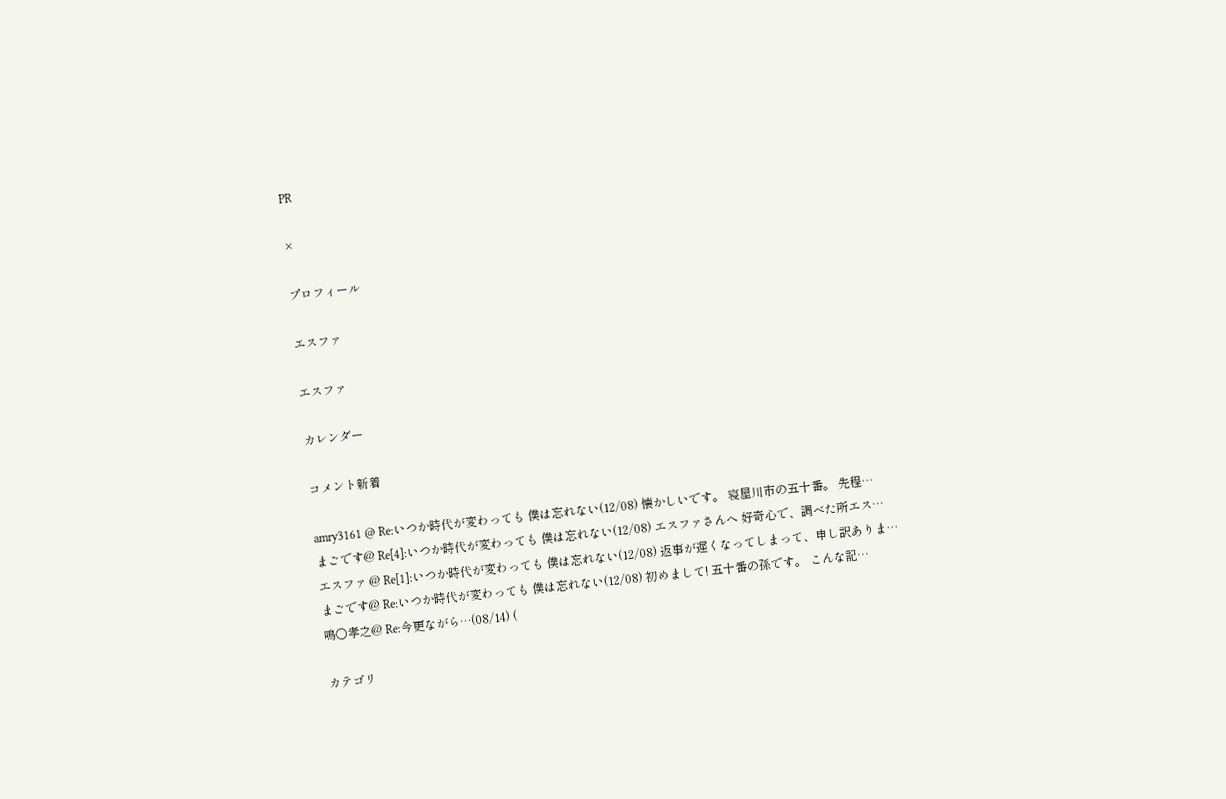PR

×

プロフィール

エスファ

エスファ

カレンダー

コメント新着

amry3161 @ Re:いつか時代が変わっても 僕は忘れない(12/08) 懐かしいです。 寝屋川市の五十番。 先程…
まごです@ Re[4]:いつか時代が変わっても 僕は忘れない(12/08) エスファさんへ 好奇心で、調べた所エス…
エスファ @ Re[1]:いつか時代が変わっても 僕は忘れない(12/08) 返事が遅くなってしまって、申し訳ありま…
まごです@ Re:いつか時代が変わっても 僕は忘れない(12/08) 初めまして! 五十番の孫です。 こんな記…
鳴○孝之@ Re:今更ながら…(08/14) (

カテゴリ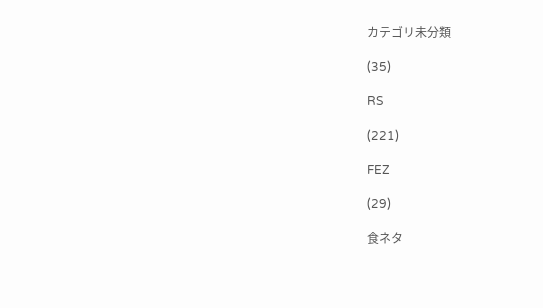カテゴリ未分類

(35)

RS

(221)

FEZ

(29)

食ネタ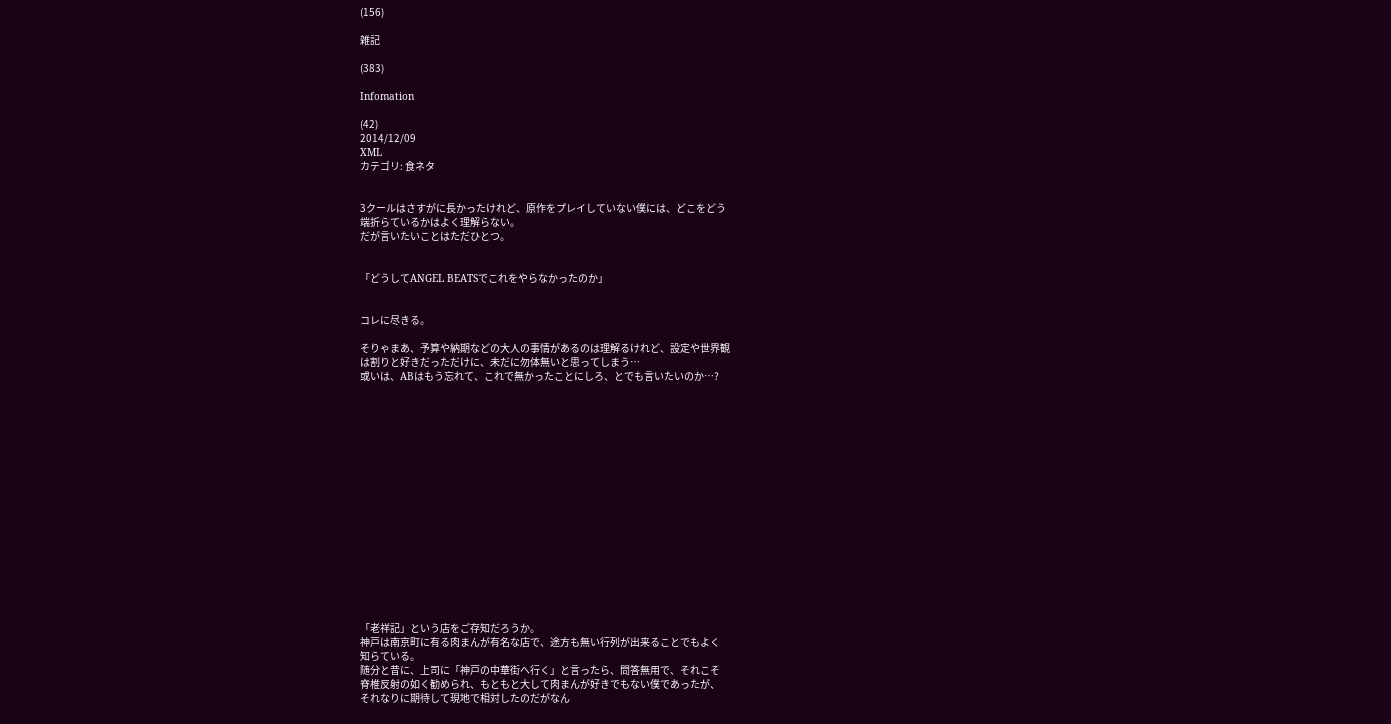(156)

雑記

(383)

Infomation

(42)
2014/12/09
XML
カテゴリ: 食ネタ


3クールはさすがに長かったけれど、原作をプレイしていない僕には、どこをどう
端折らているかはよく理解らない。
だが言いたいことはただひとつ。


「どうしてANGEL BEATSでこれをやらなかったのか」


コレに尽きる。

そりゃまあ、予算や納期などの大人の事情があるのは理解るけれど、設定や世界観
は割りと好きだっただけに、未だに勿体無いと思ってしまう…
或いは、ABはもう忘れて、これで無かったことにしろ、とでも言いたいのか…?

















「老祥記」という店をご存知だろうか。
神戸は南京町に有る肉まんが有名な店で、途方も無い行列が出来ることでもよく
知らている。
随分と昔に、上司に「神戸の中華街へ行く」と言ったら、問答無用で、それこそ
脊椎反射の如く勧められ、もともと大して肉まんが好きでもない僕であったが、
それなりに期待して現地で相対したのだがなん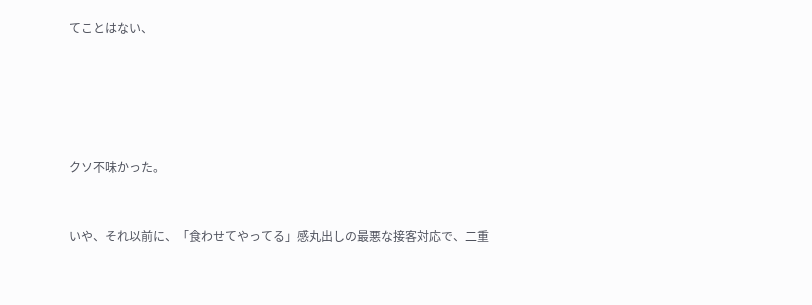てことはない、





クソ不味かった。


いや、それ以前に、「食わせてやってる」感丸出しの最悪な接客対応で、二重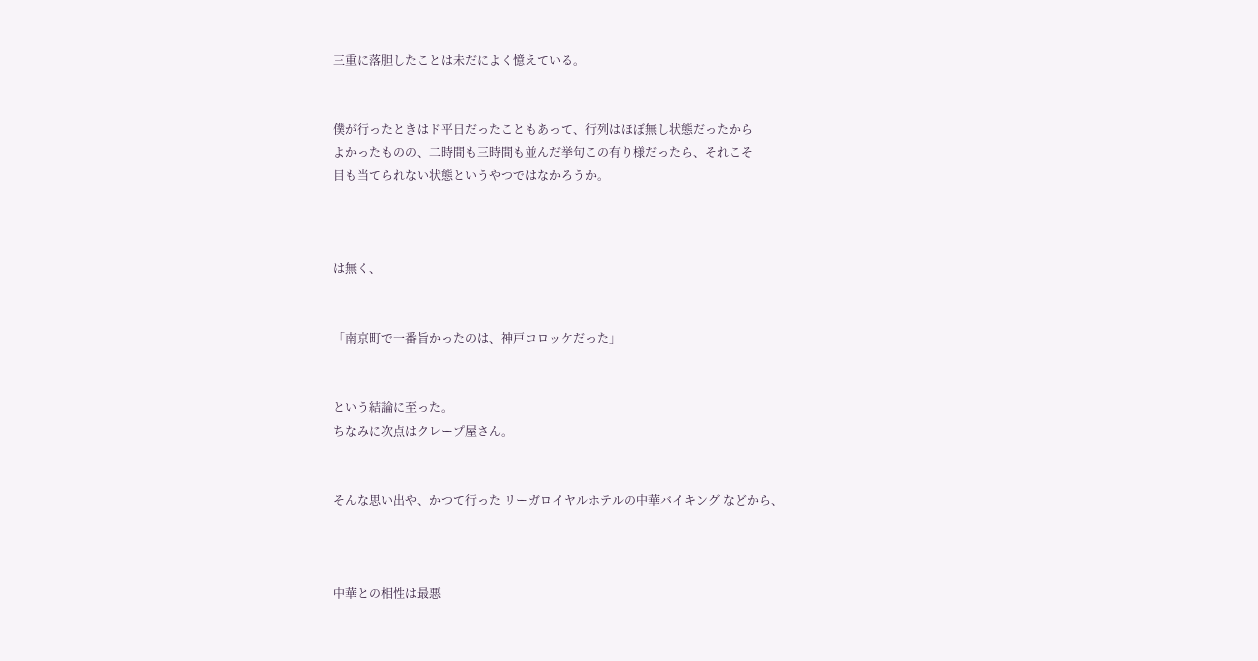三重に落胆したことは未だによく憶えている。


僕が行ったときはド平日だったこともあって、行列はほぼ無し状態だったから
よかったものの、二時間も三時間も並んだ挙句この有り様だったら、それこそ
目も当てられない状態というやつではなかろうか。



は無く、


「南京町で一番旨かったのは、神戸コロッケだった」


という結論に至った。
ちなみに次点はクレープ屋さん。


そんな思い出や、かつて行った リーガロイヤルホテルの中華バイキング などから、



中華との相性は最悪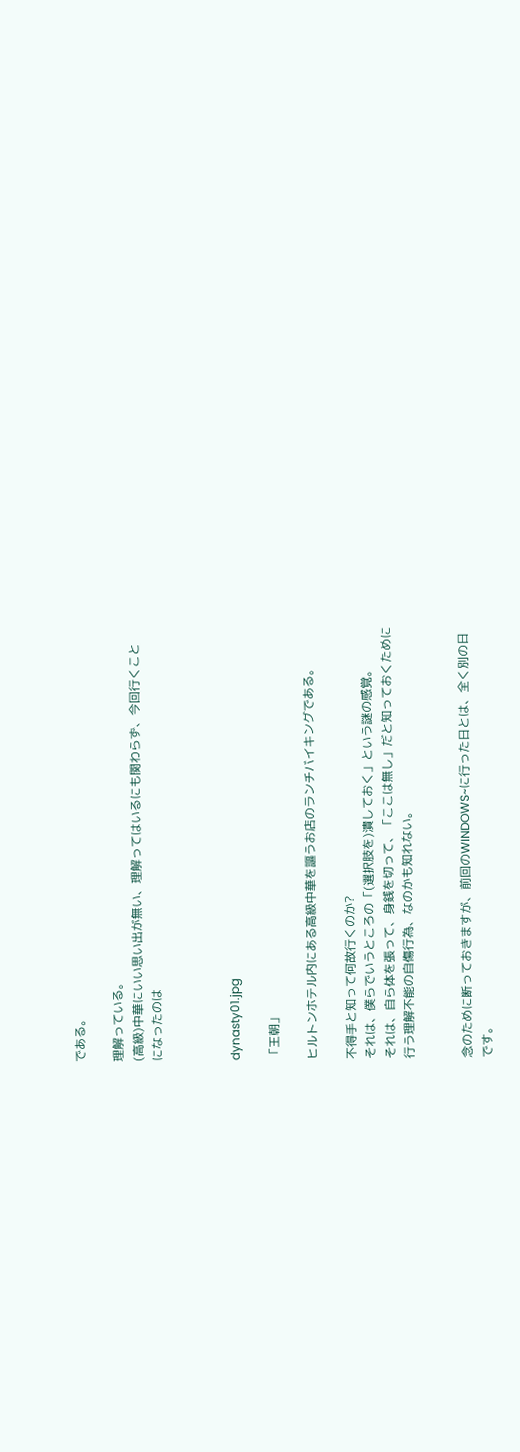である。

理解っている。
(高級)中華にいい思い出が無い、理解ってはいるにも関わらず、今回行くこと
になったのは



dynasty01.jpg

「王朝」

ヒルトンホテル内にある高級中華を謳うお店のランチバイキングである。

不得手と知って何故行くのか?
それは、僕らでいうところの「(選択肢を)潰しておく」という謎の感覚。
それは、自ら体を張って、身銭を切って、「ここは無し」だと知っておくために
行う理解不能の自傷行為、なのかも知れない。


念のために断っておきますが、前回のWINDOWS~に行った日とは、全く別の日
です。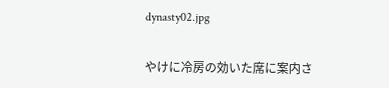dynasty02.jpg


やけに冷房の効いた席に案内さ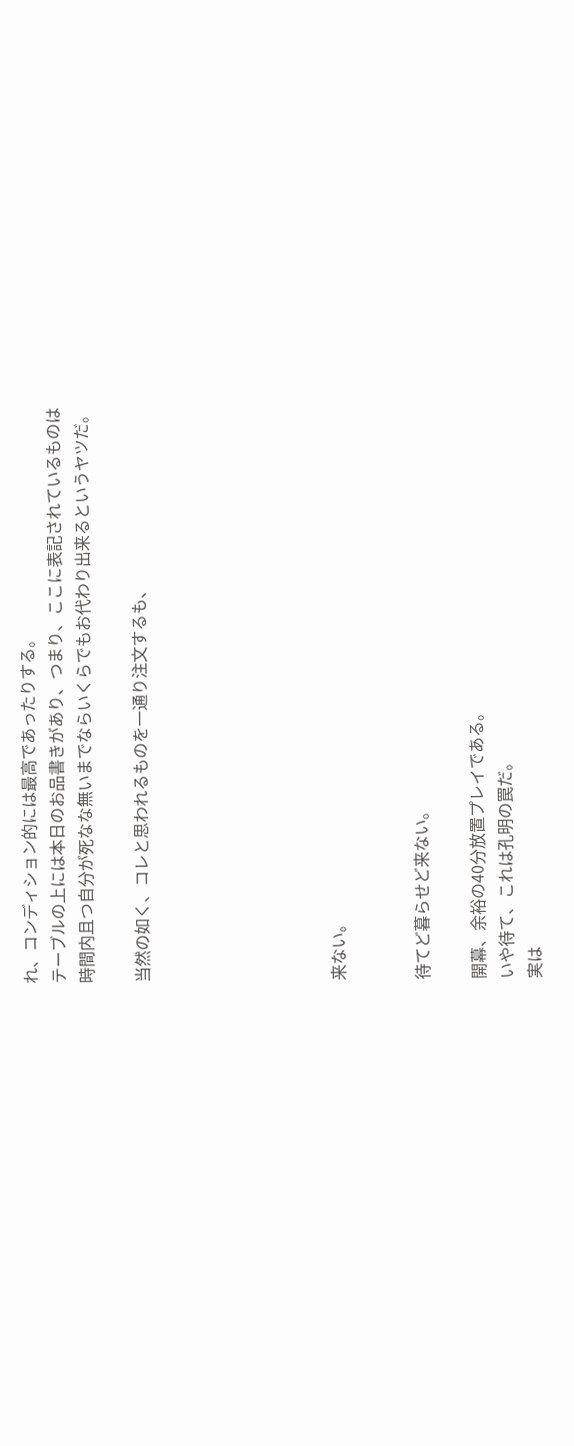れ、コンディション的には最高であったりする。
テーブルの上には本日のお品書きがあり、つまり、ここに表記されているものは
時間内且つ自分が死なな無いまでならいくらでもお代わり出来るというヤツだ。

当然の如く、コレと思われるものを一通り注文するも、






来ない。


待てど暮らせど来ない。

開幕、余裕の40分放置プレイである。
いや待て、これは孔明の罠だ。
実は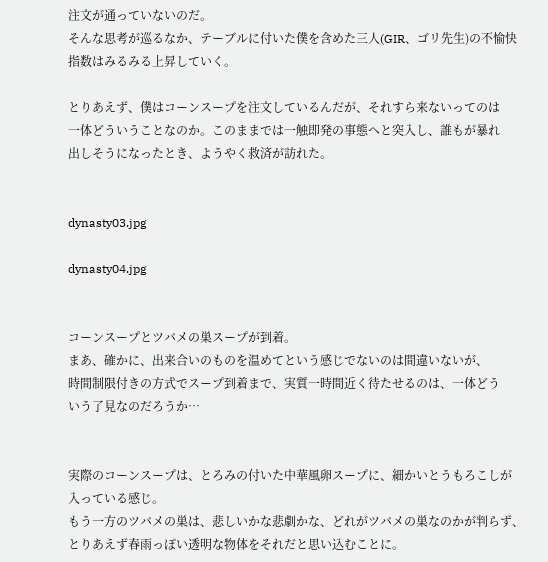注文が通っていないのだ。
そんな思考が巡るなか、テーブルに付いた僕を含めた三人(GIR、ゴリ先生)の不愉快
指数はみるみる上昇していく。

とりあえず、僕はコーンスープを注文しているんだが、それすら来ないってのは
一体どういうことなのか。このままでは一触即発の事態へと突入し、誰もが暴れ
出しそうになったとき、ようやく救済が訪れた。


dynasty03.jpg

dynasty04.jpg


コーンスープとツバメの巣スープが到着。
まあ、確かに、出来合いのものを温めてという感じでないのは間違いないが、
時間制限付きの方式でスープ到着まで、実質一時間近く待たせるのは、一体どう
いう了見なのだろうか…


実際のコーンスープは、とろみの付いた中華風卵スープに、細かいとうもろこしが
入っている感じ。
もう一方のツバメの巣は、悲しいかな悲劇かな、どれがツバメの巣なのかが判らず、
とりあえず春雨っぽい透明な物体をそれだと思い込むことに。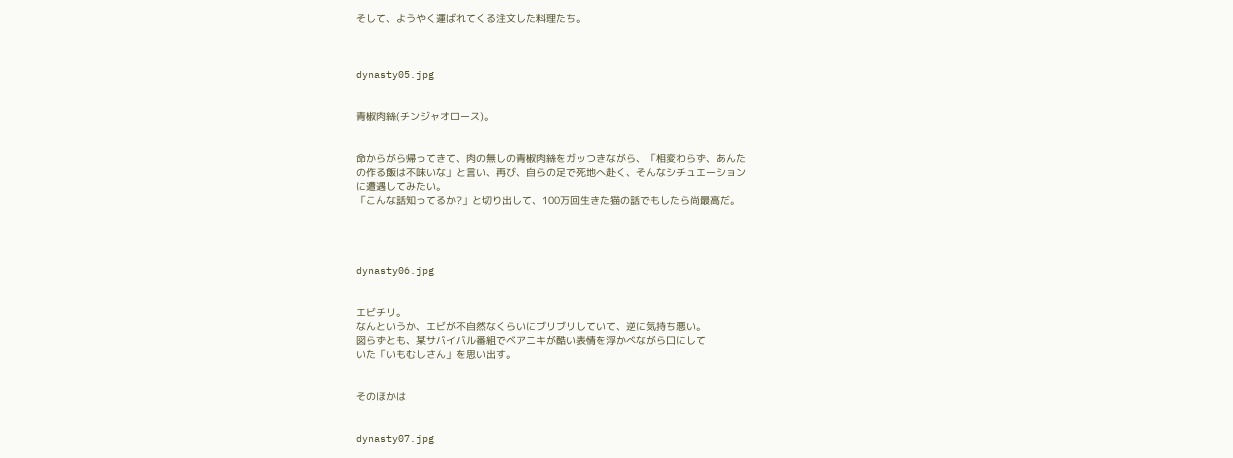そして、ようやく運ばれてくる注文した料理たち。



dynasty05.jpg


青椒肉絲(チンジャオロース)。


命からがら帰ってきて、肉の無しの青椒肉絲をガッつきながら、「相変わらず、あんた
の作る飯は不味いな」と言い、再び、自らの足で死地へ赴く、そんなシチュエーション
に遭遇してみたい。
「こんな話知ってるか?」と切り出して、100万回生きた猫の話でもしたら尚最高だ。




dynasty06.jpg


エビチリ。
なんというか、エビが不自然なくらいにブリブリしていて、逆に気持ち悪い。
図らずとも、某サバイバル番組でベアニキが酷い表情を浮かべながら口にして
いた「いもむしさん」を思い出す。


そのほかは


dynasty07.jpg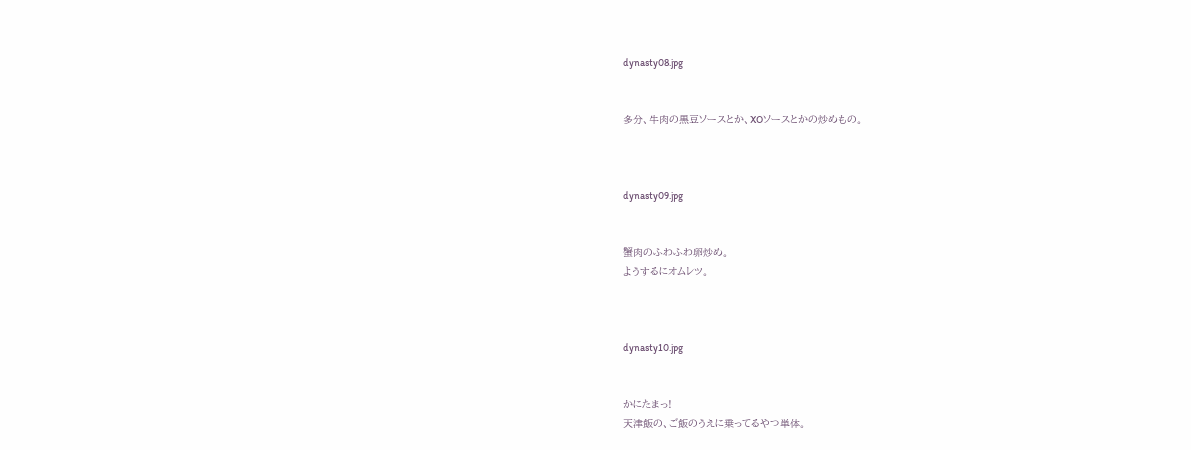dynasty08.jpg


多分、牛肉の黒豆ソースとか、XOソースとかの炒めもの。



dynasty09.jpg


蟹肉のふわふわ卵炒め。
ようするにオムレツ。



dynasty10.jpg


かにたまっ!
天津飯の、ご飯のうえに乗ってるやつ単体。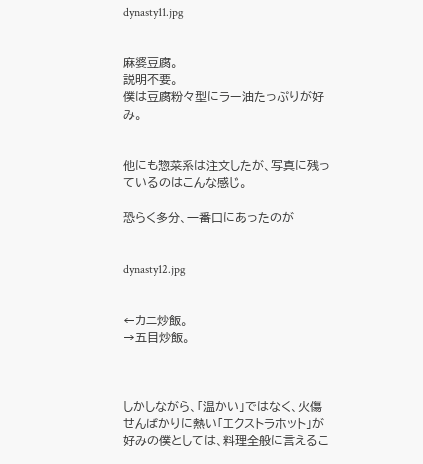dynasty11.jpg


麻婆豆腐。
説明不要。
僕は豆腐粉々型にラー油たっぷりが好み。


他にも惣菜系は注文したが、写真に残っているのはこんな感じ。

恐らく多分、一番口にあったのが


dynasty12.jpg


←カニ炒飯。
→五目炒飯。



しかしながら、「温かい」ではなく、火傷せんばかりに熱い「エクストラホット」が
好みの僕としては、料理全般に言えるこ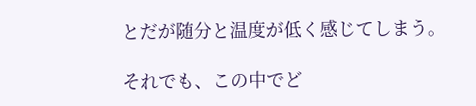とだが随分と温度が低く感じてしまう。

それでも、この中でど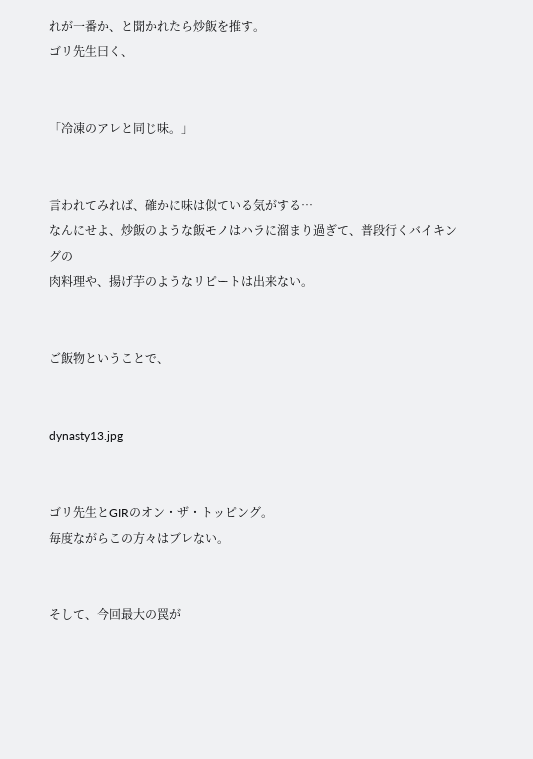れが一番か、と聞かれたら炒飯を推す。
ゴリ先生曰く、


「冷凍のアレと同じ味。」


言われてみれば、確かに味は似ている気がする…
なんにせよ、炒飯のような飯モノはハラに溜まり過ぎて、普段行くバイキングの
肉料理や、揚げ芋のようなリピートは出来ない。


ご飯物ということで、


dynasty13.jpg


ゴリ先生とGIRのオン・ザ・トッピング。
毎度ながらこの方々はブレない。


そして、今回最大の罠が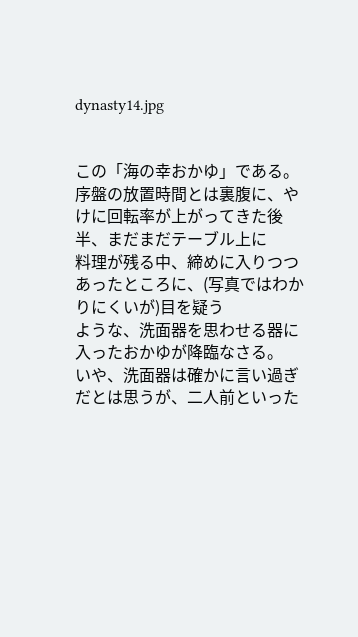dynasty14.jpg


この「海の幸おかゆ」である。
序盤の放置時間とは裏腹に、やけに回転率が上がってきた後半、まだまだテーブル上に
料理が残る中、締めに入りつつあったところに、(写真ではわかりにくいが)目を疑う
ような、洗面器を思わせる器に入ったおかゆが降臨なさる。
いや、洗面器は確かに言い過ぎだとは思うが、二人前といった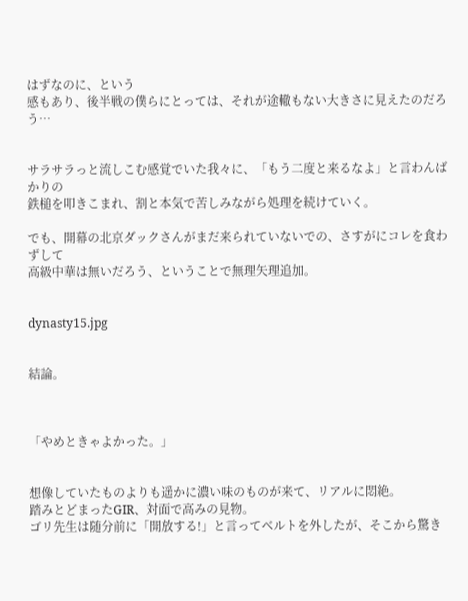はずなのに、という
感もあり、後半戦の僕らにとっては、それが途轍もない大きさに見えたのだろう…


サラサラっと流しこむ感覚でいた我々に、「もう二度と来るなよ」と言わんばかりの
鉄槌を叩きこまれ、割と本気で苦しみながら処理を続けていく。

でも、開幕の北京ダックさんがまだ来られていないでの、さすがにコレを食わずして
高級中華は無いだろう、ということで無理矢理追加。


dynasty15.jpg


結論。



「やめときゃよかった。」


想像していたものよりも遥かに濃い味のものが来て、リアルに悶絶。
踏みとどまったGIR、対面で高みの見物。
ゴリ先生は随分前に「開放する!」と言ってベルトを外したが、そこから驚き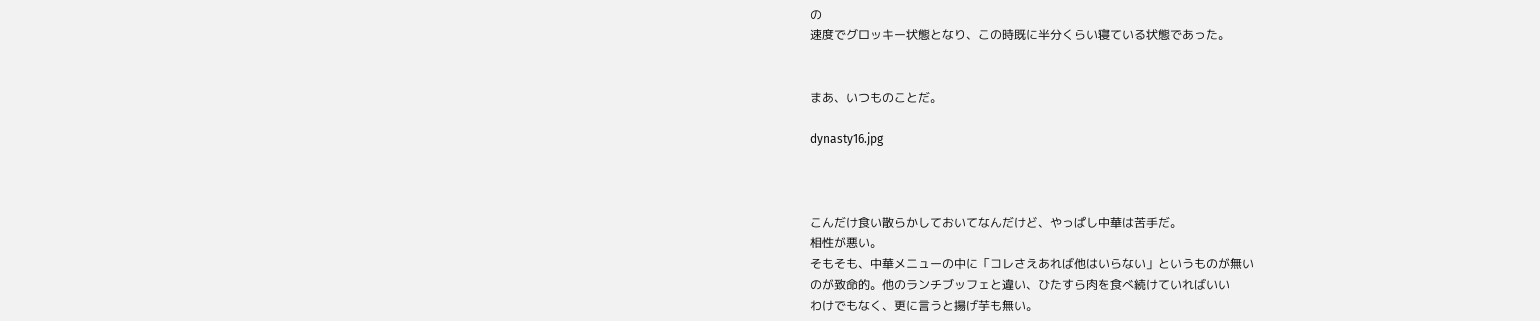の
速度でグロッキー状態となり、この時既に半分くらい寝ている状態であった。


まあ、いつものことだ。

dynasty16.jpg



こんだけ食い散らかしておいてなんだけど、やっぱし中華は苦手だ。
相性が悪い。
そもそも、中華メニューの中に「コレさえあれば他はいらない」というものが無い
のが致命的。他のランチブッフェと違い、ひたすら肉を食べ続けていればいい
わけでもなく、更に言うと揚げ芋も無い。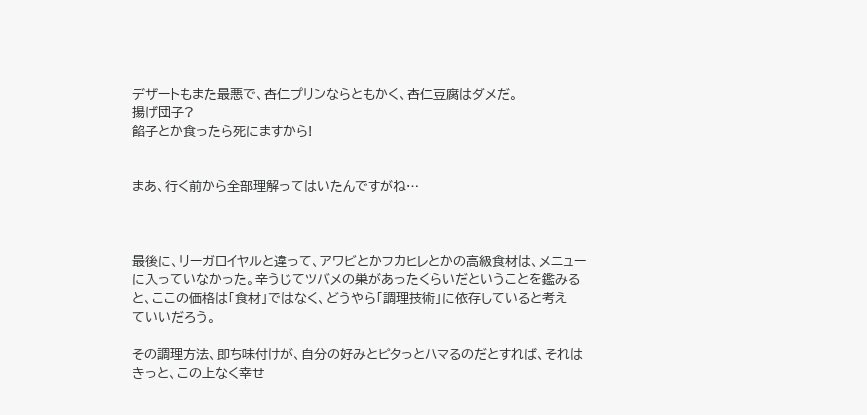デザートもまた最悪で、杏仁プリンならともかく、杏仁豆腐はダメだ。
揚げ団子?
餡子とか食ったら死にますから!


まあ、行く前から全部理解ってはいたんですがね…



最後に、リーガロイヤルと違って、アワビとかフカヒレとかの高級食材は、メニュー
に入っていなかった。辛うじてツバメの巣があったくらいだということを鑑みる
と、ここの価格は「食材」ではなく、どうやら「調理技術」に依存していると考え
ていいだろう。

その調理方法、即ち味付けが、自分の好みとピタっとハマるのだとすれば、それは
きっと、この上なく幸せ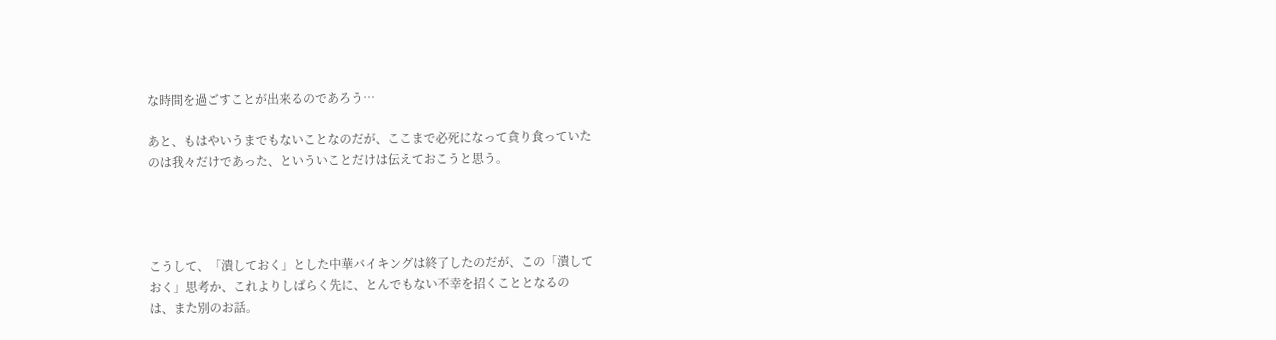な時間を過ごすことが出来るのであろう…

あと、もはやいうまでもないことなのだが、ここまで必死になって貪り食っていた
のは我々だけであった、といういことだけは伝えておこうと思う。




こうして、「潰しておく」とした中華バイキングは終了したのだが、この「潰して
おく」思考か、これよりしばらく先に、とんでもない不幸を招くこととなるの
は、また別のお話。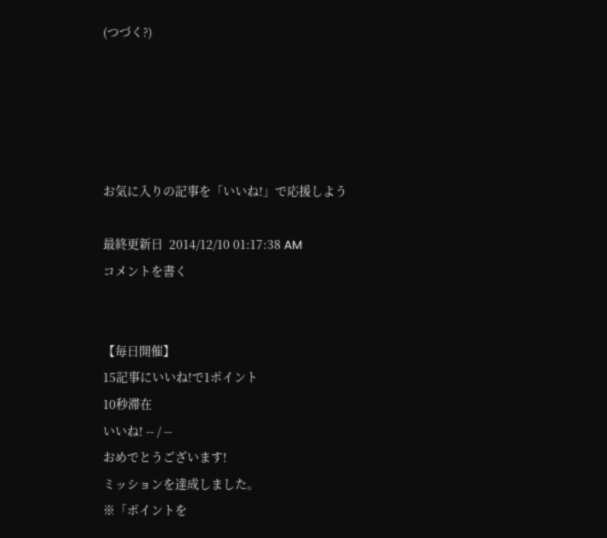(つづく?)





お気に入りの記事を「いいね!」で応援しよう

最終更新日  2014/12/10 01:17:38 AM
コメントを書く


【毎日開催】
15記事にいいね!で1ポイント
10秒滞在
いいね! -- / --
おめでとうございます!
ミッションを達成しました。
※「ポイントを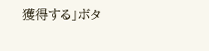獲得する」ボタ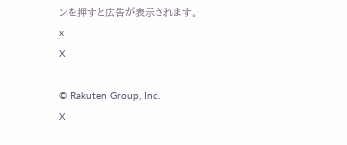ンを押すと広告が表示されます。
x
X

© Rakuten Group, Inc.
X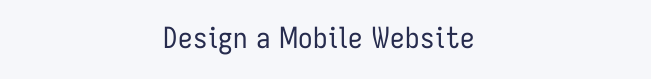Design a Mobile Website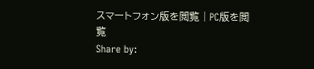スマートフォン版を閲覧 | PC版を閲覧
Share by: